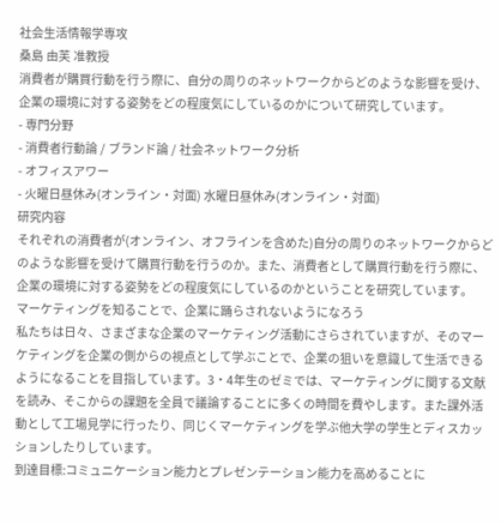社会生活情報学専攻
桑島 由芙 准教授
消費者が購買行動を行う際に、自分の周りのネットワークからどのような影響を受け、企業の環境に対する姿勢をどの程度気にしているのかについて研究しています。
- 専門分野
- 消費者行動論 / ブランド論 / 社会ネットワーク分析
- オフィスアワー
- 火曜日昼休み(オンライン・対面) 水曜日昼休み(オンライン・対面)
研究内容
それぞれの消費者が(オンライン、オフラインを含めた)自分の周りのネットワークからどのような影響を受けて購買行動を行うのか。また、消費者として購買行動を行う際に、企業の環境に対する姿勢をどの程度気にしているのかということを研究しています。
マーケティングを知ることで、企業に踊らされないようになろう
私たちは日々、さまざまな企業のマーケティング活動にさらされていますが、そのマーケティングを企業の側からの視点として学ぶことで、企業の狙いを意識して生活できるようになることを目指しています。3・4年生のゼミでは、マーケティングに関する文献を読み、そこからの課題を全員で議論することに多くの時間を費やします。また課外活動として工場見学に行ったり、同じくマーケティングを学ぶ他大学の学生とディスカッションしたりしています。
到達目標:コミュニケーション能力とプレゼンテーション能力を高めることに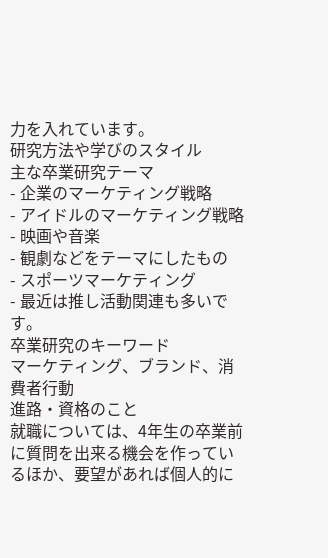力を入れています。
研究方法や学びのスタイル
主な卒業研究テーマ
- 企業のマーケティング戦略
- アイドルのマーケティング戦略
- 映画や音楽
- 観劇などをテーマにしたもの
- スポーツマーケティング
- 最近は推し活動関連も多いです。
卒業研究のキーワード
マーケティング、ブランド、消費者行動
進路・資格のこと
就職については、4年生の卒業前に質問を出来る機会を作っているほか、要望があれば個人的に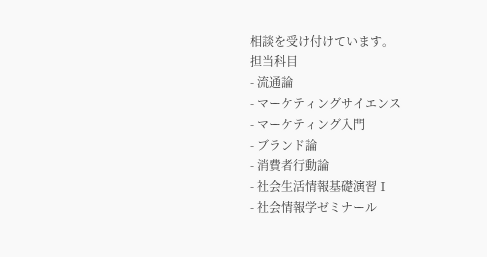相談を受け付けています。
担当科目
- 流通論
- マーケティングサイエンス
- マーケティング入門
- ブランド論
- 消費者行動論
- 社会生活情報基礎演習Ⅰ
- 社会情報学ゼミナール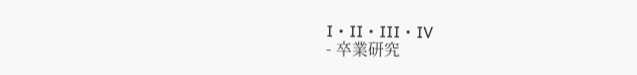I・II・III・IV
- 卒業研究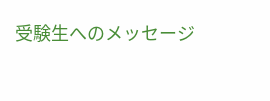受験生へのメッセージ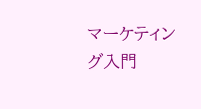マーケティング入門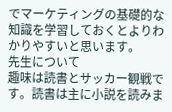でマーケティングの基礎的な知識を学習しておくとよりわかりやすいと思います。
先生について
趣味は読書とサッカー観戦です。読書は主に小説を読みま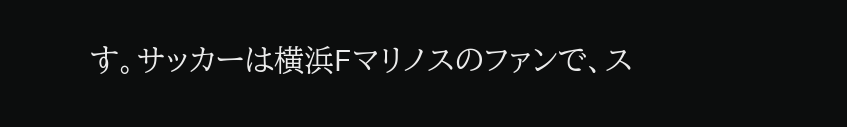す。サッカーは横浜Fマリノスのファンで、ス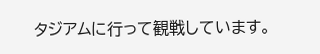タジアムに行って観戦しています。